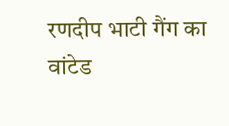रणदीप भाटी गैंग का वांटेड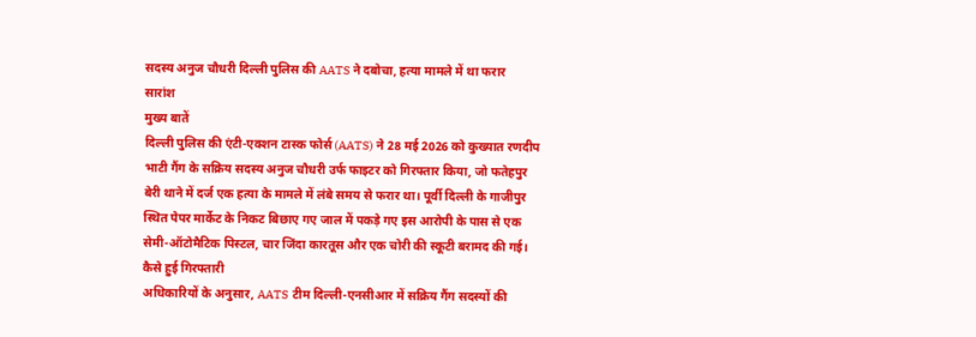सदस्य अनुज चौधरी दिल्ली पुलिस की AATS ने दबोचा, हत्या मामले में था फरार
सारांश
मुख्य बातें
दिल्ली पुलिस की एंटी-एक्शन टास्क फोर्स (AATS) ने 28 मई 2026 को कुख्यात रणदीप भाटी गैंग के सक्रिय सदस्य अनुज चौधरी उर्फ फाइटर को गिरफ्तार किया, जो फतेहपुर बेरी थाने में दर्ज एक हत्या के मामले में लंबे समय से फरार था। पूर्वी दिल्ली के गाजीपुर स्थित पेपर मार्केट के निकट बिछाए गए जाल में पकड़े गए इस आरोपी के पास से एक सेमी-ऑटोमैटिक पिस्टल, चार जिंदा कारतूस और एक चोरी की स्कूटी बरामद की गई।
कैसे हुई गिरफ्तारी
अधिकारियों के अनुसार, AATS टीम दिल्ली-एनसीआर में सक्रिय गैंग सदस्यों की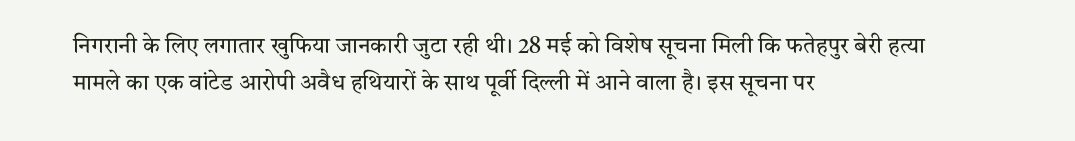निगरानी के लिए लगातार खुफिया जानकारी जुटा रही थी। 28 मई को विशेष सूचना मिली कि फतेहपुर बेरी हत्या मामले का एक वांटेड आरोपी अवैध हथियारों के साथ पूर्वी दिल्ली में आने वाला है। इस सूचना पर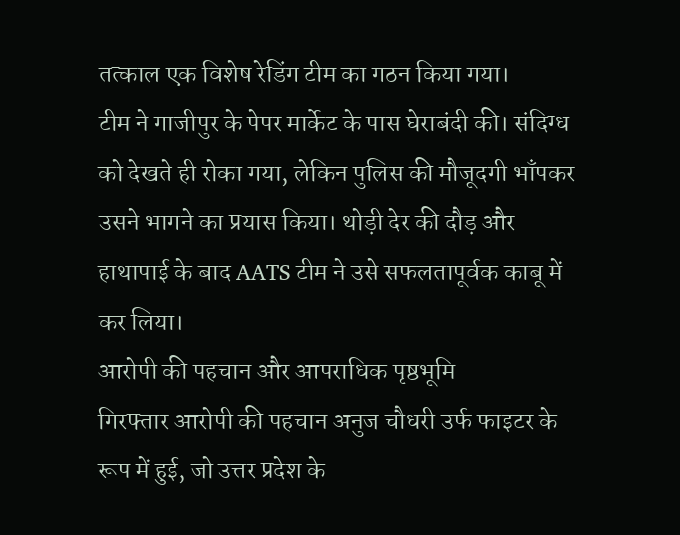तत्काल एक विशेष रेडिंग टीम का गठन किया गया।
टीम ने गाजीपुर के पेपर मार्केट के पास घेराबंदी की। संदिग्ध को देखते ही रोका गया, लेकिन पुलिस की मौजूदगी भाँपकर उसने भागने का प्रयास किया। थोड़ी देर की दौड़ और हाथापाई के बाद AATS टीम ने उसे सफलतापूर्वक काबू में कर लिया।
आरोपी की पहचान और आपराधिक पृष्ठभूमि
गिरफ्तार आरोपी की पहचान अनुज चौधरी उर्फ फाइटर के रूप में हुई, जो उत्तर प्रदेश के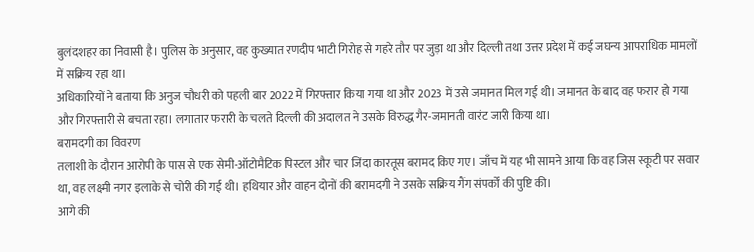बुलंदशहर का निवासी है। पुलिस के अनुसार, वह कुख्यात रणदीप भाटी गिरोह से गहरे तौर पर जुड़ा था और दिल्ली तथा उत्तर प्रदेश में कई जघन्य आपराधिक मामलों में सक्रिय रहा था।
अधिकारियों ने बताया कि अनुज चौधरी को पहली बार 2022 में गिरफ्तार किया गया था और 2023 में उसे जमानत मिल गई थी। जमानत के बाद वह फरार हो गया और गिरफ्तारी से बचता रहा। लगातार फरारी के चलते दिल्ली की अदालत ने उसके विरुद्ध गैर-जमानती वारंट जारी किया था।
बरामदगी का विवरण
तलाशी के दौरान आरोपी के पास से एक सेमी-ऑटोमैटिक पिस्टल और चार जिंदा कारतूस बरामद किए गए। जाँच में यह भी सामने आया कि वह जिस स्कूटी पर सवार था, वह लक्ष्मी नगर इलाके से चोरी की गई थी। हथियार और वाहन दोनों की बरामदगी ने उसके सक्रिय गैंग संपर्कों की पुष्टि की।
आगे की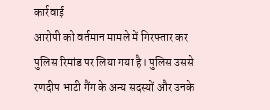कार्रवाई
आरोपी को वर्तमान मामले में गिरफ्तार कर पुलिस रिमांड पर लिया गया है। पुलिस उससे रणदीप भाटी गैंग के अन्य सदस्यों और उनके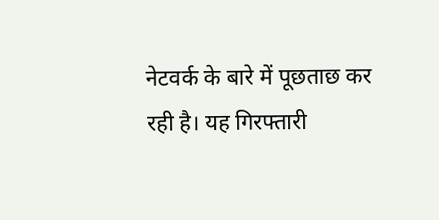नेटवर्क के बारे में पूछताछ कर रही है। यह गिरफ्तारी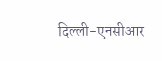दिल्ली-एनसीआर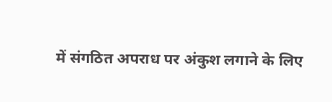में संगठित अपराध पर अंकुश लगाने के लिए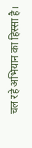चल रहे अभियान का हिस्सा है।